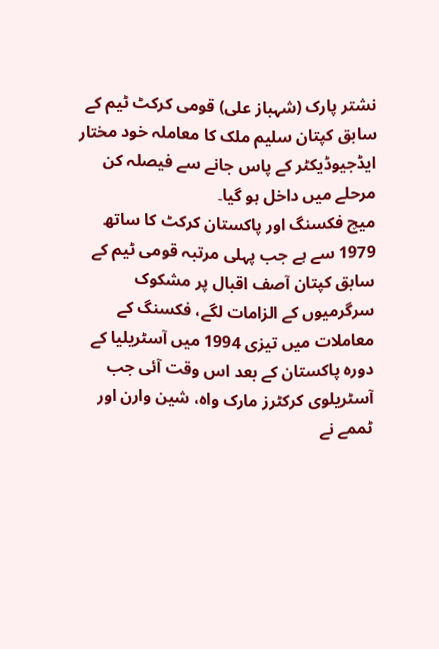نشتر پارک (شہباز علی) قومی کرکٹ ٹیم کے سابق کپتان سلیم ملک کا معاملہ خود مختار ایڈجیوڈیکٹر کے پاس جانے سے فیصلہ کن مرحلے میں داخل ہو گیا۔
میچ فکسنگ اور پاکستان کرکٹ کا ساتھ 1979 سے ہے جب پہلی مرتبہ قومی ٹیم کے سابق کپتان آصف اقبال پر مشکوک سرگرمیوں کے الزامات لگے، فکسنگ کے معاملات میں تیزی 1994 میں آسٹریلیا کے دورہ پاکستان کے بعد اس وقت آئی جب آسٹریلوی کرکٹرز مارک واہ، شین وارن اور ٹممے نے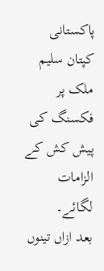پاکستانی کپتان سلیم ملک پر فکسنگ کی پیش کش کے الزامات لگائے۔
بعد ازاں تینوں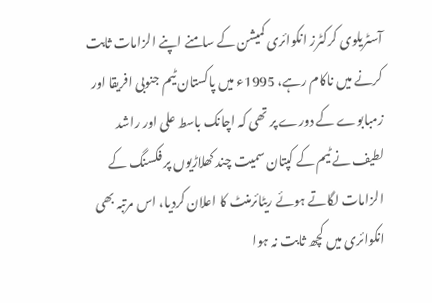آسٹریلوی کرکٹرز انکوائری کمیشن کے سامنے اپنے الزامات ثابت کرنے میں ناکام رہے، 1995ء میں پاکستان ٹیم جنوبی افریقا اور زمبابوے کے دورے پر تھی کہ اچانک باسط علی اور راشد لطیف نے ٹیم کے کپتان سمیت چند کھلاڑیوں پر فکسنگ کے الزامات لگاتے ہوئے ریٹائرمنٹ کا اعلان کردیا، اس مرتبہ بھی انکوائری میں کچھ ثابت نہ ہوا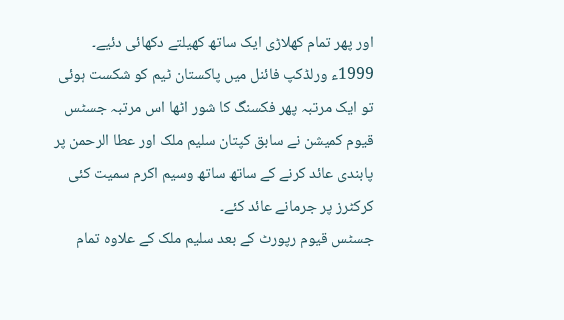اور پھر تمام کھلاڑی ایک ساتھ کھیلتے دکھائی دئیے۔
1999ء ورلڈکپ فائنل میں پاکستان ٹیم کو شکست ہوئی تو ایک مرتبہ پھر فکسنگ کا شور اٹھا اس مرتبہ جسٹس قیوم کمیشن نے سابق کپتان سلیم ملک اور عطا الرحمن پر پابندی عائد کرنے کے ساتھ ساتھ وسیم اکرم سمیت کئی کرکٹرز پر جرمانے عائد کئے۔
جسٹس قیوم رپورٹ کے بعد سلیم ملک کے علاوہ تمام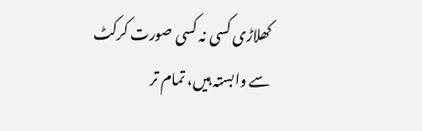کھلاڑی کسی نہ کسی صورت کرکٹ سے وابستہ ہیں، تمام تر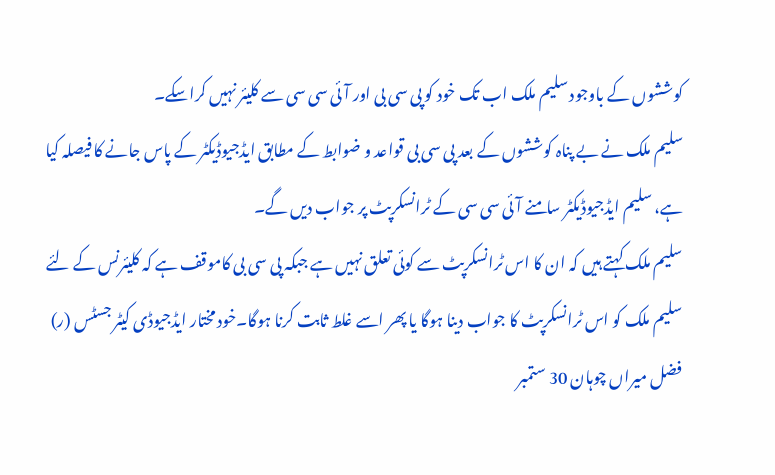کوششوں کے باوجود سلیم ملک اب تک خود کو پی سی بی اور آئی سی سی سے کلیئر نہیں کراسکے۔
سلیم ملک نے بے پناہ کوششوں کے بعد پی سی بی قواعد و ضوابط کے مطابق ایڈجیوڈیکٹر کے پاس جانے کا فیصلہ کیا ہے، سلیم ایڈجیوڈیکٹر سامنے آئی سی سی کے ٹرانسکرپٹ پر جواب دیں گے۔
سلیم ملک کہتے ہیں کہ ان کا اس ٹرانسکرپٹ سے کوئی تعلق نہیں ہے جبکہ پی سی بی کاموقف ہے کہ کلیئرنس کے لئے سلیم ملک کو اس ٹرانسکرپٹ کا جواب دینا ہوگا یا پھر اسے غلط ثابت کرنا ہوگا۔خود مختار ایڈجیوڈی کیٹر جسٹس (ر) فضل میراں چوہان 30 ستمبر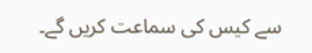سے کیس کی سماعت کریں گے۔